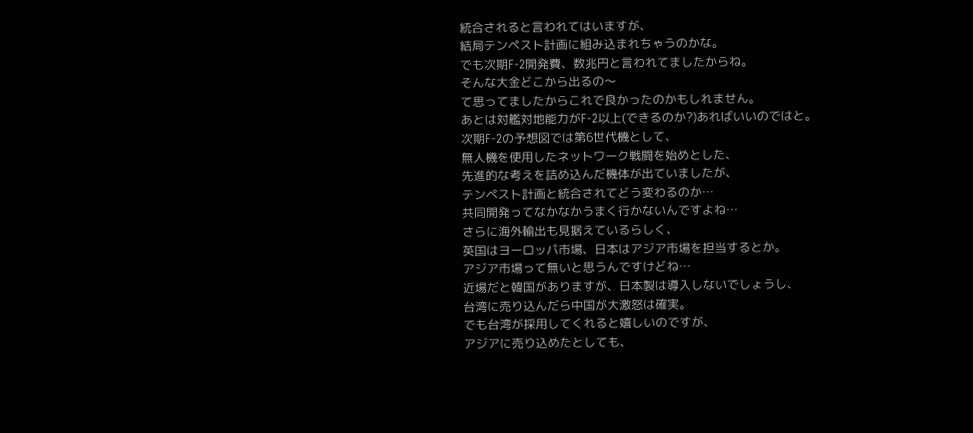統合されると言われてはいますが、
結局テンペスト計画に組み込まれちゃうのかな。
でも次期F-2開発費、数兆円と言われてましたからね。
そんな大金どこから出るの〜
て思ってましたからこれで良かったのかもしれません。
あとは対艦対地能力がF-2以上(できるのか?)あればいいのではと。
次期F-2の予想図では第6世代機として、
無人機を使用したネットワーク戦闘を始めとした、
先進的な考えを詰め込んだ機体が出ていましたが、
テンペスト計画と統合されてどう変わるのか…
共同開発ってなかなかうまく行かないんですよね…
さらに海外輸出も見据えているらしく、
英国はヨーロッパ市場、日本はアジア市場を担当するとか。
アジア市場って無いと思うんですけどね…
近場だと韓国がありますが、日本製は導入しないでしょうし、
台湾に売り込んだら中国が大激怒は確実。
でも台湾が採用してくれると嬉しいのですが、
アジアに売り込めたとしても、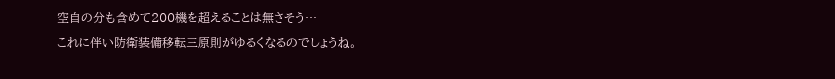空自の分も含めて200機を超えることは無さそう…
これに伴い防衛装備移転三原則がゆるくなるのでしょうね。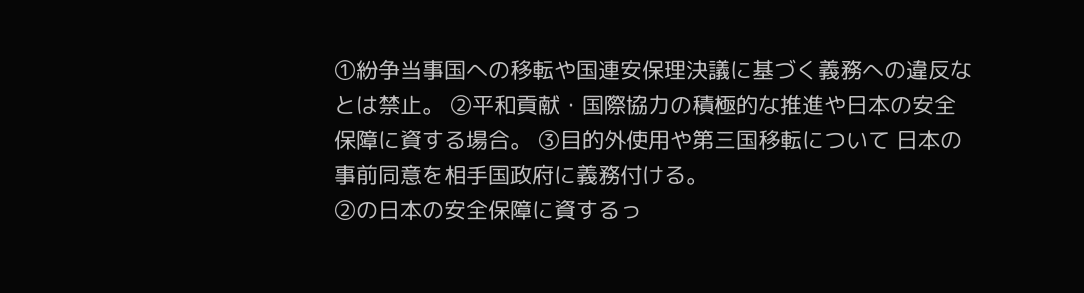①紛争当事国への移転や国連安保理決議に基づく義務への違反なとは禁止。 ②平和貢献・国際協力の積極的な推進や日本の安全保障に資する場合。 ③目的外使用や第三国移転について 日本の事前同意を相手国政府に義務付ける。
②の日本の安全保障に資するっ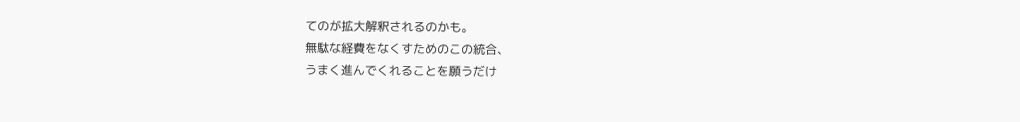てのが拡大解釈されるのかも。
無駄な経費をなくすためのこの統合、
うまく進んでくれることを願うだけ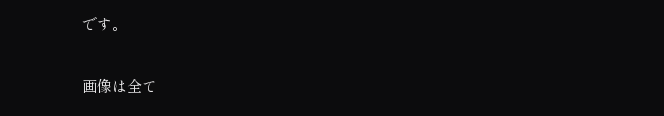です。

画像は全て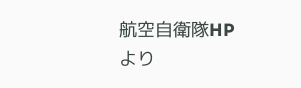航空自衛隊HPより